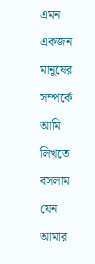এমন একজন মানুষের সম্পর্কে আমি লিখতে বসলাম যেন আমার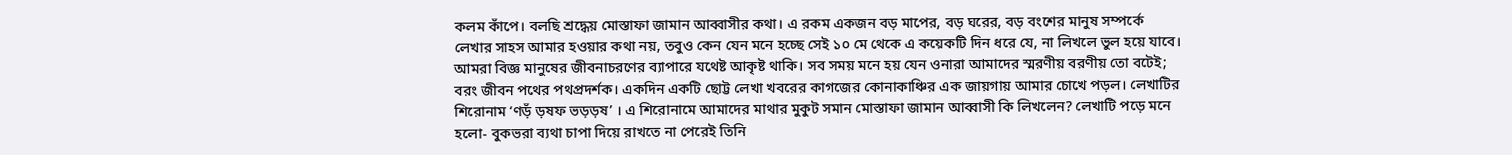কলম কাঁপে। বলছি শ্রদ্ধেয় মোস্তাফা জামান আব্বাসীর কথা। এ রকম একজন বড় মাপের, বড় ঘরের, বড় বংশের মানুষ সম্পর্কে লেখার সাহস আমার হওয়ার কথা নয়, তবুও কেন যেন মনে হচ্ছে সেই ১০ মে থেকে এ কয়েকটি দিন ধরে যে, না লিখলে ভুল হয়ে যাবে।
আমরা বিজ্ঞ মানুষের জীবনাচরণের ব্যাপারে যথেষ্ট আকৃষ্ট থাকি। সব সময় মনে হয় যেন ওনারা আমাদের স্মরণীয় বরণীয় তো বটেই; বরং জীবন পথের পথপ্রদর্শক। একদিন একটি ছোট্ট লেখা খবরের কাগজের কোনাকাঞ্চির এক জায়গায় আমার চোখে পড়ল। লেখাটির শিরোনাম ‘ণড়ঁ ড়ষফ ভড়ড়ষ’ । এ শিরোনামে আমাদের মাথার মুকুট সমান মোস্তাফা জামান আব্বাসী কি লিখলেন? লেখাটি পড়ে মনে হলো- বুকভরা ব্যথা চাপা দিয়ে রাখতে না পেরেই তিনি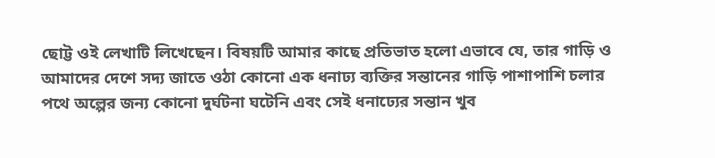ছোট্ট ওই লেখাটি লিখেছেন। বিষয়টি আমার কাছে প্রতিভাত হলো এভাবে যে, তার গাড়ি ও আমাদের দেশে সদ্য জাতে ওঠা কোনো এক ধনাঢ্য ব্যক্তির সন্তানের গাড়ি পাশাপাশি চলার পথে অল্পের জন্য কোনো দুর্ঘটনা ঘটেনি এবং সেই ধনাঢ্যের সন্তান খুব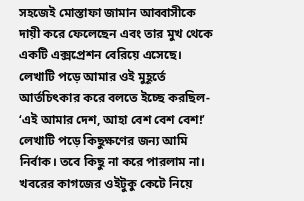সহজেই মোস্তাফা জামান আব্বাসীকে দায়ী করে ফেলেছেন এবং তার মুখ থেকে একটি এক্সপ্রেশন বেরিয়ে এসেছে। লেখাটি পড়ে আমার ওই মুহূর্তে আর্তচিৎকার করে বলতে ইচ্ছে করছিল- ‘এই আমার দেশ, আহা বেশ বেশ বেশ!’
লেখাটি পড়ে কিছুক্ষণের জন্য আমি নির্বাক। তবে কিছু না করে পারলাম না। খবরের কাগজের ওইটুকু কেটে নিয়ে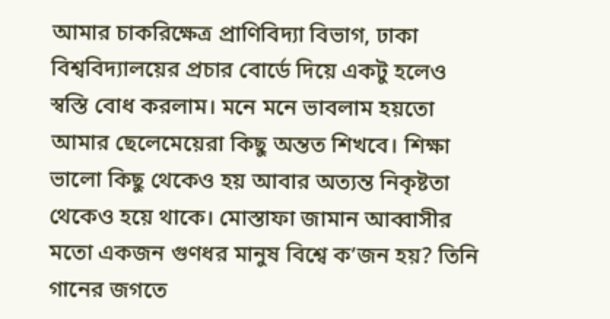আমার চাকরিক্ষেত্র প্রাণিবিদ্যা বিভাগ, ঢাকা বিশ্ববিদ্যালয়ের প্রচার বোর্ডে দিয়ে একটু হলেও স্বস্তি বোধ করলাম। মনে মনে ভাবলাম হয়তো আমার ছেলেমেয়েরা কিছু অন্তত শিখবে। শিক্ষা ভালো কিছু থেকেও হয় আবার অত্যন্ত নিকৃষ্টতা থেকেও হয়ে থাকে। মোস্তাফা জামান আব্বাসীর মতো একজন গুণধর মানুষ বিশ্বে ক’জন হয়? তিনি গানের জগতে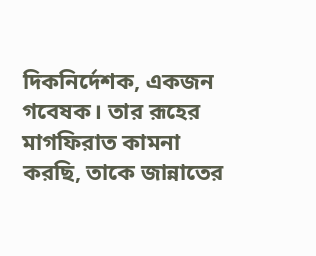দিকনির্দেশক, একজন গবেষক। তার রূহের মাগফিরাত কামনা করছি, তাকে জান্নাতের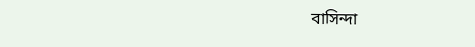বাসিন্দা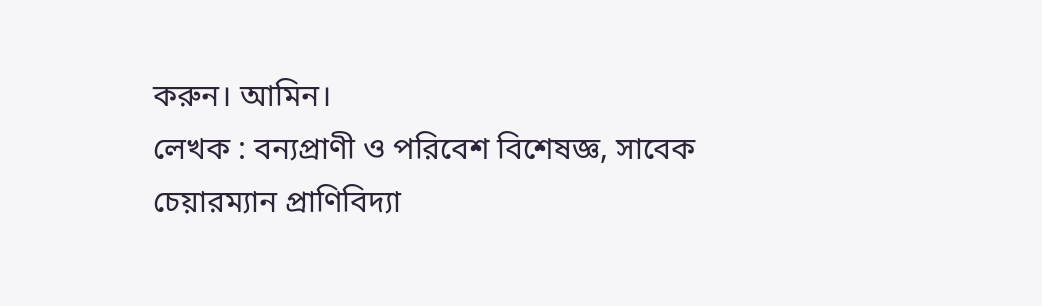করুন। আমিন।
লেখক : বন্যপ্রাণী ও পরিবেশ বিশেষজ্ঞ, সাবেক চেয়ারম্যান প্রাণিবিদ্যা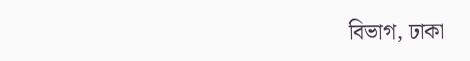বিভাগ, ঢাকা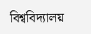বিশ্ববিদ্যালয়